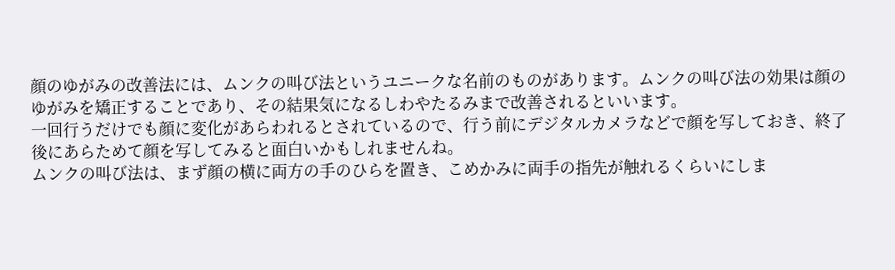顔のゆがみの改善法には、ムンクの叫び法というユニークな名前のものがあります。ムンクの叫び法の効果は顔のゆがみを矯正することであり、その結果気になるしわやたるみまで改善されるといいます。
一回行うだけでも顔に変化があらわれるとされているので、行う前にデジタルカメラなどで顔を写しておき、終了後にあらためて顔を写してみると面白いかもしれませんね。
ムンクの叫び法は、まず顔の横に両方の手のひらを置き、こめかみに両手の指先が触れるくらいにしま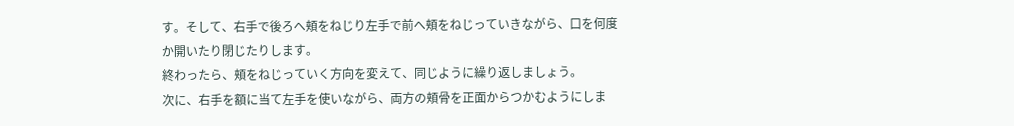す。そして、右手で後ろへ頬をねじり左手で前へ頬をねじっていきながら、口を何度か開いたり閉じたりします。
終わったら、頬をねじっていく方向を変えて、同じように繰り返しましょう。
次に、右手を額に当て左手を使いながら、両方の頬骨を正面からつかむようにしま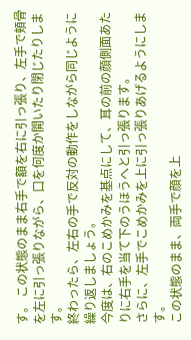す。 この状態のまま右手で額を右に引っ張り、左手で頬骨を左に引っ張りながら、口を何度か開いたり閉じたりします。
終わったら、左右の手で反対の動作をしながら同じように繰り返しましょう。
今度は、右のこめかみを基点にして、耳の前の顔側面あたりに右手を当て下のうほうへと引っ張ります。
さらに、左手でこめかみを上に引っ張りあげるようにします。
この状態のまま、両手で顔を上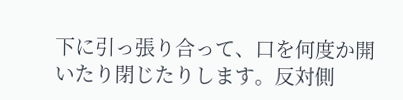下に引っ張り合って、口を何度か開いたり閉じたりします。反対側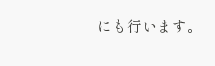にも行います。